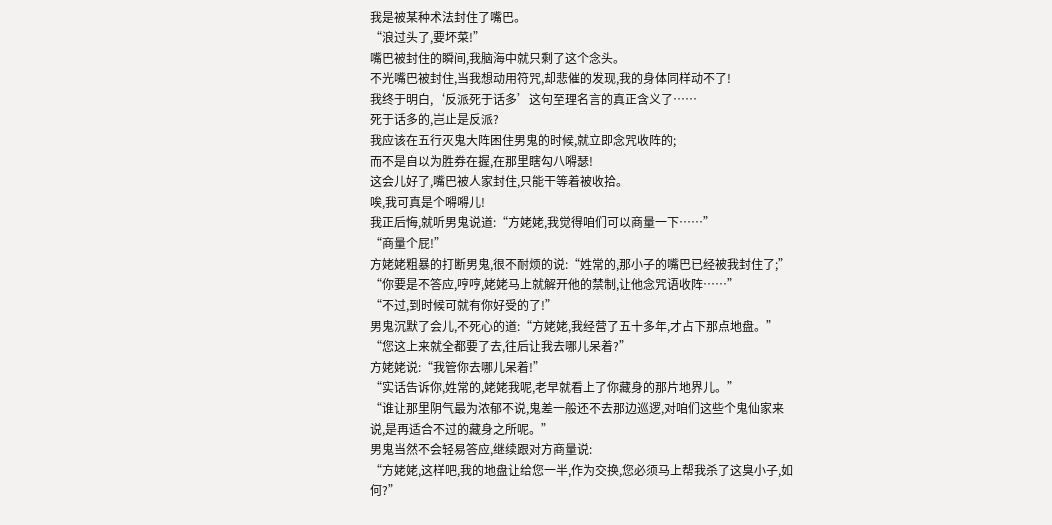我是被某种术法封住了嘴巴。
“浪过头了,要坏菜!”
嘴巴被封住的瞬间,我脑海中就只剩了这个念头。
不光嘴巴被封住,当我想动用符咒,却悲催的发现,我的身体同样动不了!
我终于明白,‘反派死于话多’这句至理名言的真正含义了……
死于话多的,岂止是反派?
我应该在五行灭鬼大阵困住男鬼的时候,就立即念咒收阵的;
而不是自以为胜券在握,在那里瞎勾八嘚瑟!
这会儿好了,嘴巴被人家封住,只能干等着被收拾。
唉,我可真是个嘚嘚儿!
我正后悔,就听男鬼说道:“方姥姥,我觉得咱们可以商量一下……”
“商量个屁!”
方姥姥粗暴的打断男鬼,很不耐烦的说:“姓常的,那小子的嘴巴已经被我封住了;”
“你要是不答应,哼哼,姥姥马上就解开他的禁制,让他念咒语收阵……”
“不过,到时候可就有你好受的了!”
男鬼沉默了会儿,不死心的道:“方姥姥,我经营了五十多年,才占下那点地盘。”
“您这上来就全都要了去,往后让我去哪儿呆着?”
方姥姥说:“我管你去哪儿呆着!”
“实话告诉你,姓常的,姥姥我呢,老早就看上了你藏身的那片地界儿。”
“谁让那里阴气最为浓郁不说,鬼差一般还不去那边巡逻,对咱们这些个鬼仙家来说,是再适合不过的藏身之所呢。”
男鬼当然不会轻易答应,继续跟对方商量说:
“方姥姥,这样吧,我的地盘让给您一半,作为交换,您必须马上帮我杀了这臭小子,如何?”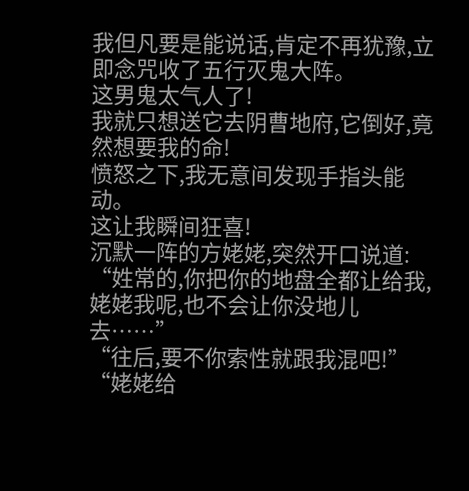我但凡要是能说话,肯定不再犹豫,立即念咒收了五行灭鬼大阵。
这男鬼太气人了!
我就只想送它去阴曹地府,它倒好,竟然想要我的命!
愤怒之下,我无意间发现手指头能动。
这让我瞬间狂喜!
沉默一阵的方姥姥,突然开口说道:
“姓常的,你把你的地盘全都让给我,姥姥我呢,也不会让你没地儿去……”
“往后,要不你索性就跟我混吧!”
“姥姥给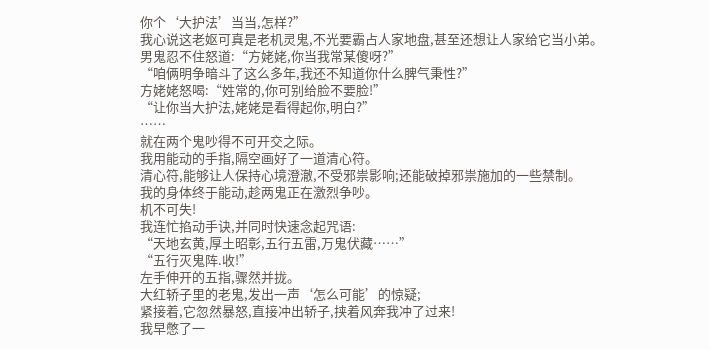你个‘大护法’当当,怎样?”
我心说这老妪可真是老机灵鬼,不光要霸占人家地盘,甚至还想让人家给它当小弟。
男鬼忍不住怒道:“方姥姥,你当我常某傻呀?”
“咱俩明争暗斗了这么多年,我还不知道你什么脾气秉性?”
方姥姥怒喝:“姓常的,你可别给脸不要脸!”
“让你当大护法,姥姥是看得起你,明白?”
……
就在两个鬼吵得不可开交之际。
我用能动的手指,隔空画好了一道清心符。
清心符,能够让人保持心境澄澈,不受邪祟影响;还能破掉邪祟施加的一些禁制。
我的身体终于能动,趁两鬼正在激烈争吵。
机不可失!
我连忙掐动手诀,并同时快速念起咒语:
“天地玄黄,厚土昭彰,五行五雷,万鬼伏藏……”
“五行灭鬼阵.收!”
左手伸开的五指,骤然并拢。
大红轿子里的老鬼,发出一声‘怎么可能’的惊疑;
紧接着,它忽然暴怒,直接冲出轿子,挟着风奔我冲了过来!
我早憋了一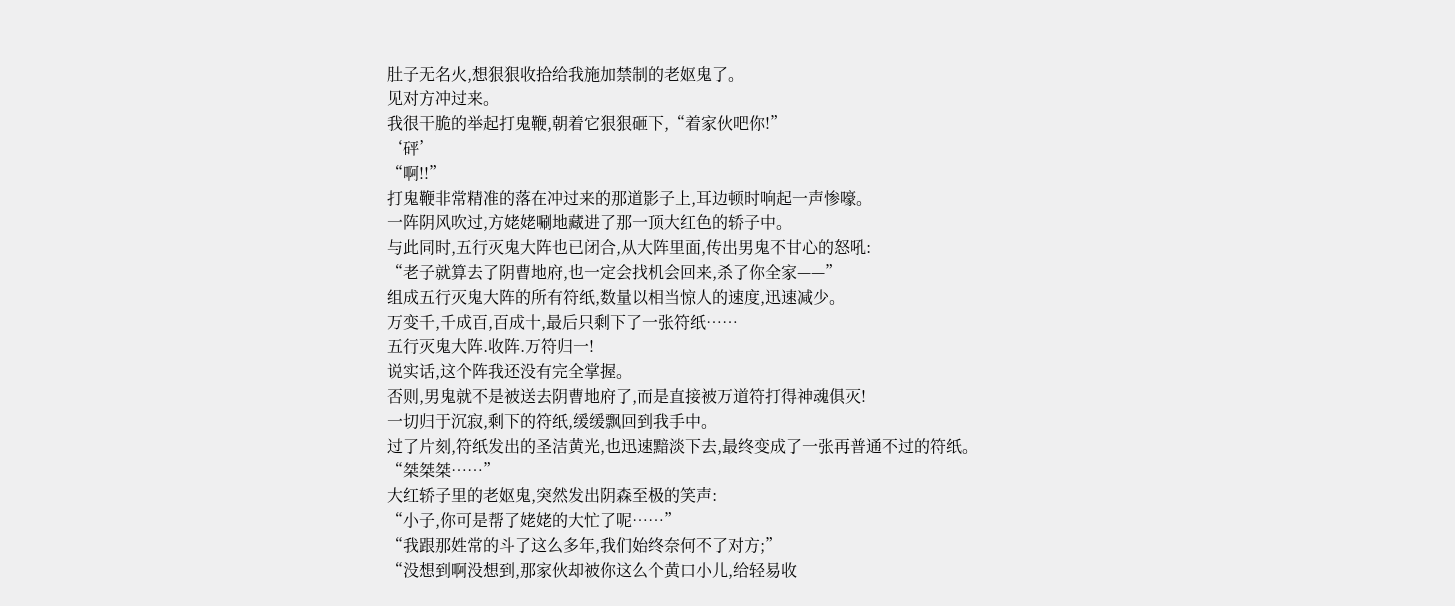肚子无名火,想狠狠收拾给我施加禁制的老妪鬼了。
见对方冲过来。
我很干脆的举起打鬼鞭,朝着它狠狠砸下,“着家伙吧你!”
‘砰’
“啊!!”
打鬼鞭非常精准的落在冲过来的那道影子上,耳边顿时响起一声惨嚎。
一阵阴风吹过,方姥姥唰地藏进了那一顶大红色的轿子中。
与此同时,五行灭鬼大阵也已闭合,从大阵里面,传出男鬼不甘心的怒吼:
“老子就算去了阴曹地府,也一定会找机会回来,杀了你全家——”
组成五行灭鬼大阵的所有符纸,数量以相当惊人的速度,迅速减少。
万变千,千成百,百成十,最后只剩下了一张符纸……
五行灭鬼大阵.收阵.万符归一!
说实话,这个阵我还没有完全掌握。
否则,男鬼就不是被送去阴曹地府了,而是直接被万道符打得神魂俱灭!
一切归于沉寂,剩下的符纸,缓缓飘回到我手中。
过了片刻,符纸发出的圣洁黄光,也迅速黯淡下去,最终变成了一张再普通不过的符纸。
“桀桀桀……”
大红轿子里的老妪鬼,突然发出阴森至极的笑声:
“小子,你可是帮了姥姥的大忙了呢……”
“我跟那姓常的斗了这么多年,我们始终奈何不了对方;”
“没想到啊没想到,那家伙却被你这么个黄口小儿,给轻易收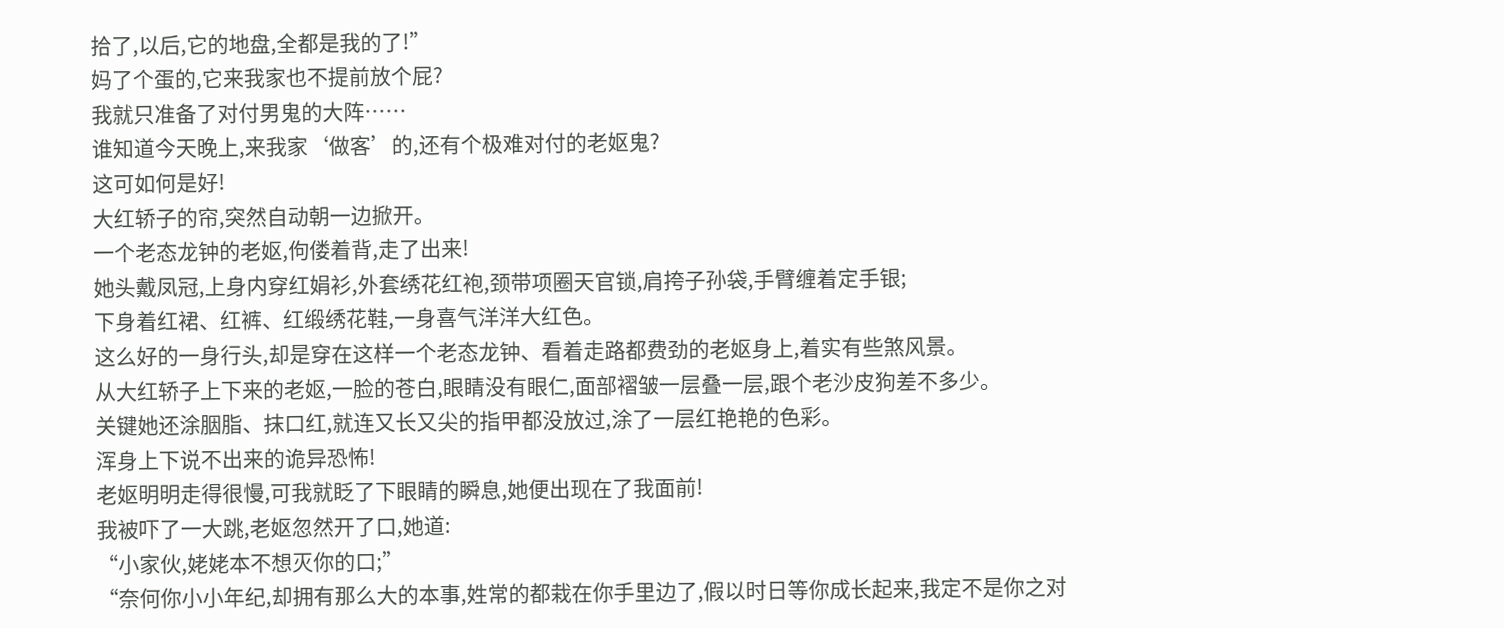拾了,以后,它的地盘,全都是我的了!”
妈了个蛋的,它来我家也不提前放个屁?
我就只准备了对付男鬼的大阵……
谁知道今天晚上,来我家‘做客’的,还有个极难对付的老妪鬼?
这可如何是好!
大红轿子的帘,突然自动朝一边掀开。
一个老态龙钟的老妪,佝偻着背,走了出来!
她头戴凤冠,上身内穿红娟衫,外套绣花红袍,颈带项圈天官锁,肩挎子孙袋,手臂缠着定手银;
下身着红裙、红裤、红缎绣花鞋,一身喜气洋洋大红色。
这么好的一身行头,却是穿在这样一个老态龙钟、看着走路都费劲的老妪身上,着实有些煞风景。
从大红轿子上下来的老妪,一脸的苍白,眼睛没有眼仁,面部褶皱一层叠一层,跟个老沙皮狗差不多少。
关键她还涂胭脂、抹口红,就连又长又尖的指甲都没放过,涂了一层红艳艳的色彩。
浑身上下说不出来的诡异恐怖!
老妪明明走得很慢,可我就眨了下眼睛的瞬息,她便出现在了我面前!
我被吓了一大跳,老妪忽然开了口,她道:
“小家伙,姥姥本不想灭你的口;”
“奈何你小小年纪,却拥有那么大的本事,姓常的都栽在你手里边了,假以时日等你成长起来,我定不是你之对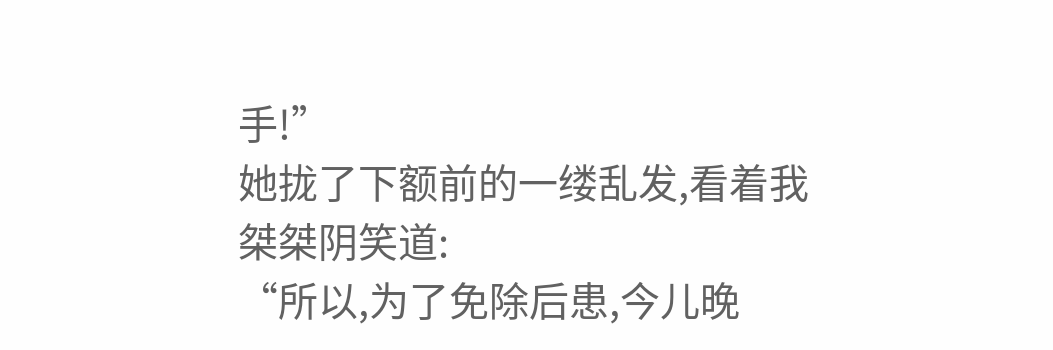手!”
她拢了下额前的一缕乱发,看着我桀桀阴笑道:
“所以,为了免除后患,今儿晚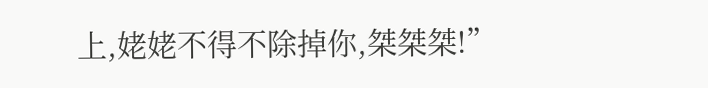上,姥姥不得不除掉你,桀桀桀!”